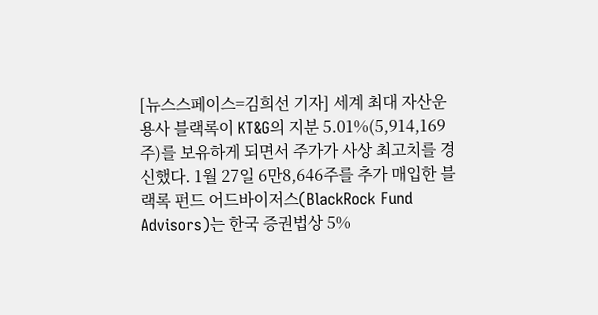[뉴스스페이스=김희선 기자] 세계 최대 자산운용사 블랙록이 KT&G의 지분 5.01%(5,914,169주)를 보유하게 되면서 주가가 사상 최고치를 경신했다. 1월 27일 6만8,646주를 추가 매입한 블랙록 펀드 어드바이저스(BlackRock Fund Advisors)는 한국 증권법상 5%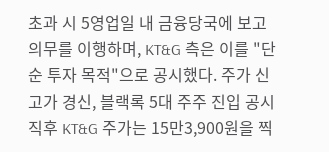초과 시 5영업일 내 금융당국에 보고 의무를 이행하며, KT&G 측은 이를 "단순 투자 목적"으로 공시했다. 주가 신고가 경신, 블랙록 5대 주주 진입 공시 직후 KT&G 주가는 15만3,900원을 찍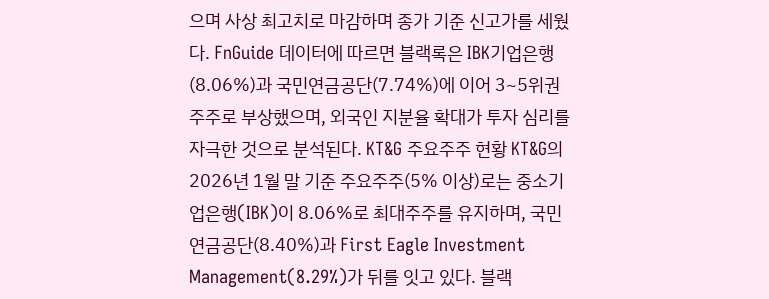으며 사상 최고치로 마감하며 종가 기준 신고가를 세웠다. FnGuide 데이터에 따르면 블랙록은 IBK기업은행(8.06%)과 국민연금공단(7.74%)에 이어 3~5위권 주주로 부상했으며, 외국인 지분율 확대가 투자 심리를 자극한 것으로 분석된다. KT&G 주요주주 현황 KT&G의 2026년 1월 말 기준 주요주주(5% 이상)로는 중소기업은행(IBK)이 8.06%로 최대주주를 유지하며, 국민연금공단(8.40%)과 First Eagle Investment Management(8.29%)가 뒤를 잇고 있다. 블랙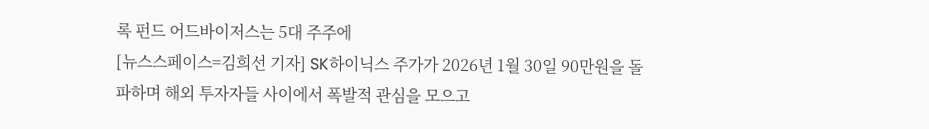록 펀드 어드바이저스는 5대 주주에
[뉴스스페이스=김희선 기자] SK하이닉스 주가가 2026년 1월 30일 90만원을 돌파하며 해외 투자자들 사이에서 폭발적 관심을 모으고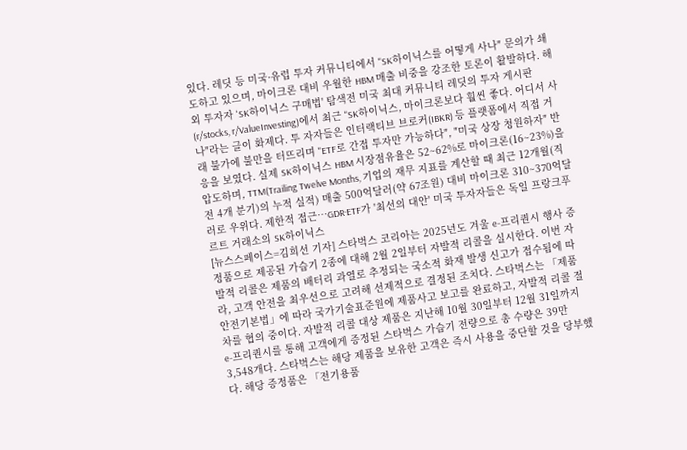있다. 레딧 등 미국·유럽 투자 커뮤니티에서 "SK하이닉스를 어떻게 사나" 문의가 쇄도하고 있으며, 마이크론 대비 우월한 HBM 매출 비중을 강조한 토론이 활발하다. 해외 투자자 'SK하이닉스 구매법' 탐색전 미국 최대 커뮤니티 레딧의 투자 게시판(r/stocks, r/ValueInvesting)에서 최근 "SK하이닉스, 마이크론보다 훨씬 좋다. 어디서 사나"라는 글이 화제다. 투 자자들은 인터랙티브 브로커(IBKR) 등 플랫폼에서 직접 거래 불가에 불만을 터뜨리며 "ETF로 간접 투자만 가능하다", "미국 상장 청원하자" 반응을 보였다. 실제 SK하이닉스 HBM 시장점유율은 52~62%로 마이크론(16~23%)을 압도하며, TTM(Trailing Twelve Months, 기업의 재무 지표를 계산할 때 최근 12개월(직전 4개 분기)의 누적 실적) 매출 500억달러(약 67조원) 대비 마이크론 310~370억달러로 우위다. 제한적 접근…GDR·ETF가 '최선의 대안' 미국 투자자들은 독일 프랑크푸르트 거래소의 SK하이닉스
[뉴스스페이스=김희선 기자] 스타벅스 코리아는 2025년도 겨울 e-프리퀀시 행사 증정품으로 제공된 가습기 2종에 대해 2월 2일부터 자발적 리콜을 실시한다. 이번 자발적 리콜은 제품의 배터리 과열로 추정되는 국소적 화재 발생 신고가 접수됨에 따라, 고객 안전을 최우선으로 고려해 선제적으로 결정된 조치다. 스타벅스는 「제품안전기본법」에 따라 국가기술표준원에 제품사고 보고를 완료하고, 자발적 리콜 절차를 협의 중이다. 자발적 리콜 대상 제품은 지난해 10월 30일부터 12월 31일까지 e-프리퀀시를 통해 고객에게 증정된 스타벅스 가습기 전량으로 총 수량은 39만3,548개다. 스타벅스는 해당 제품을 보유한 고객은 즉시 사용을 중단할 것을 당부했다. 해당 증정품은 「전기용품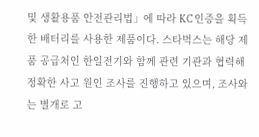및 생활용품 안전관리법」에 따라 KC 인증을 획득한 배터리를 사용한 제품이다. 스타벅스는 해당 제품 공급처인 한일전기와 함께 관련 기관과 협력해 정확한 사고 원인 조사를 진행하고 있으며, 조사와는 별개로 고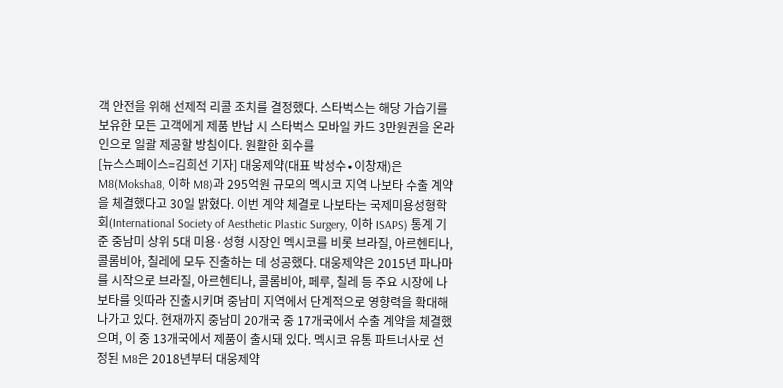객 안전을 위해 선제적 리콜 조치를 결정했다. 스타벅스는 해당 가습기를 보유한 모든 고객에게 제품 반납 시 스타벅스 모바일 카드 3만원권을 온라인으로 일괄 제공할 방침이다. 원활한 회수를
[뉴스스페이스=김희선 기자] 대웅제약(대표 박성수∙이창재)은 M8(Moksha8, 이하 M8)과 295억원 규모의 멕시코 지역 나보타 수출 계약을 체결했다고 30일 밝혔다. 이번 계약 체결로 나보타는 국제미용성형학회(International Society of Aesthetic Plastic Surgery, 이하 ISAPS) 통계 기준 중남미 상위 5대 미용·성형 시장인 멕시코를 비롯 브라질, 아르헨티나, 콜롬비아, 칠레에 모두 진출하는 데 성공했다. 대웅제약은 2015년 파나마를 시작으로 브라질, 아르헨티나, 콜롬비아, 페루, 칠레 등 주요 시장에 나보타를 잇따라 진출시키며 중남미 지역에서 단계적으로 영향력을 확대해 나가고 있다. 현재까지 중남미 20개국 중 17개국에서 수출 계약을 체결했으며, 이 중 13개국에서 제품이 출시돼 있다. 멕시코 유통 파트너사로 선정된 M8은 2018년부터 대웅제약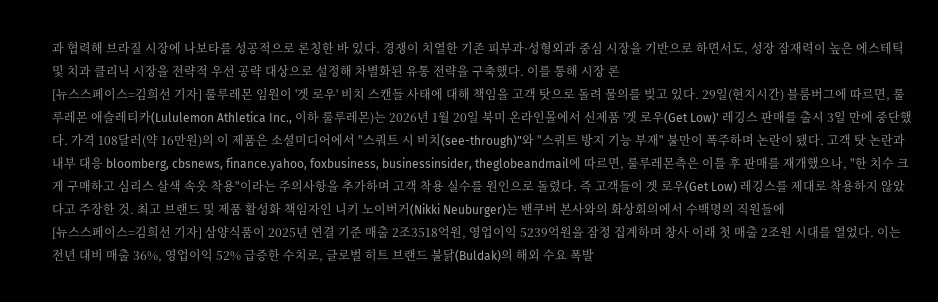과 협력해 브라질 시장에 나보타를 성공적으로 론칭한 바 있다. 경쟁이 치열한 기존 피부과·성형외과 중심 시장을 기반으로 하면서도, 성장 잠재력이 높은 에스테틱 및 치과 클리닉 시장을 전략적 우선 공략 대상으로 설정해 차별화된 유통 전략을 구축했다. 이를 통해 시장 론
[뉴스스페이스=김희선 기자] 룰루레몬 임원이 '겟 로우' 비치 스캔들 사태에 대해 책임을 고객 탓으로 돌려 물의를 빚고 있다. 29일(현지시간) 블룸버그에 따르면, 룰루레몬 애슬레티카(Lululemon Athletica Inc., 이하 룰루레몬)는 2026년 1월 20일 북미 온라인몰에서 신제품 '겟 로우(Get Low)' 레깅스 판매를 출시 3일 만에 중단했다. 가격 108달러(약 16만원)의 이 제품은 소셜미디어에서 "스쿼트 시 비치(see-through)"와 "스쿼트 방지 기능 부재" 불만이 폭주하며 논란이 됐다. 고객 탓 논란과 내부 대응 bloomberg, cbsnews, finance.yahoo, foxbusiness, businessinsider, theglobeandmail에 따르면, 룰루레몬측은 이틀 후 판매를 재개했으나, "한 치수 크게 구매하고 심리스 살색 속옷 착용"이라는 주의사항을 추가하며 고객 착용 실수를 원인으로 돌렸다. 즉 고객들이 겟 로우(Get Low) 레깅스를 제대로 착용하지 않았다고 주장한 것. 최고 브랜드 및 제품 활성화 책임자인 니키 노이버거(Nikki Neuburger)는 밴쿠버 본사와의 화상회의에서 수백명의 직원들에
[뉴스스페이스=김희선 기자] 삼양식품이 2025년 연결 기준 매출 2조3518억원, 영업이익 5239억원을 잠정 집계하며 창사 이래 첫 매출 2조원 시대를 열었다. 이는 전년 대비 매출 36%, 영업이익 52% 급증한 수치로, 글로벌 히트 브랜드 불닭(Buldak)의 해외 수요 폭발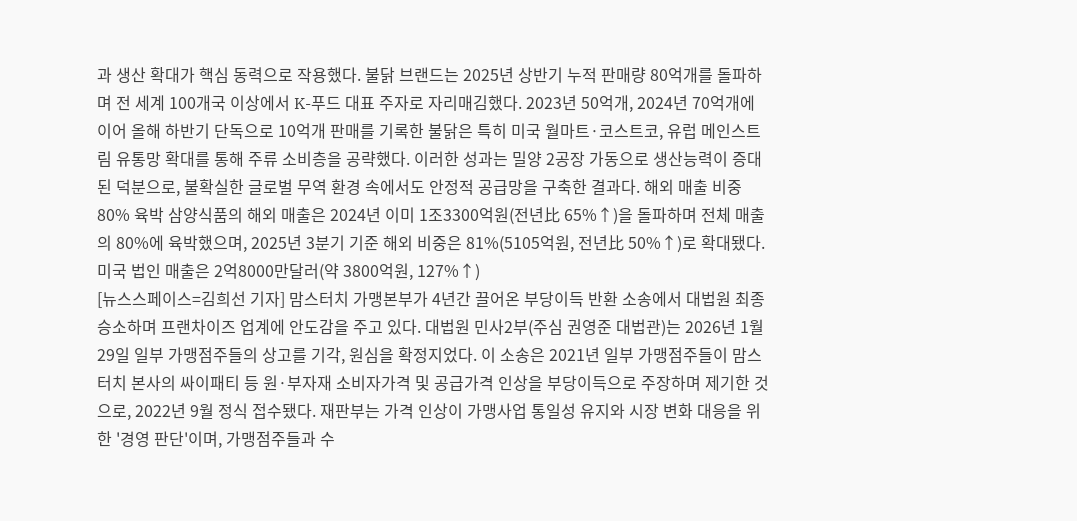과 생산 확대가 핵심 동력으로 작용했다. 불닭 브랜드는 2025년 상반기 누적 판매량 80억개를 돌파하며 전 세계 100개국 이상에서 K-푸드 대표 주자로 자리매김했다. 2023년 50억개, 2024년 70억개에 이어 올해 하반기 단독으로 10억개 판매를 기록한 불닭은 특히 미국 월마트·코스트코, 유럽 메인스트림 유통망 확대를 통해 주류 소비층을 공략했다. 이러한 성과는 밀양 2공장 가동으로 생산능력이 증대된 덕분으로, 불확실한 글로벌 무역 환경 속에서도 안정적 공급망을 구축한 결과다. 해외 매출 비중 80% 육박 삼양식품의 해외 매출은 2024년 이미 1조3300억원(전년比 65%↑)을 돌파하며 전체 매출의 80%에 육박했으며, 2025년 3분기 기준 해외 비중은 81%(5105억원, 전년比 50%↑)로 확대됐다. 미국 법인 매출은 2억8000만달러(약 3800억원, 127%↑)
[뉴스스페이스=김희선 기자] 맘스터치 가맹본부가 4년간 끌어온 부당이득 반환 소송에서 대법원 최종 승소하며 프랜차이즈 업계에 안도감을 주고 있다. 대법원 민사2부(주심 권영준 대법관)는 2026년 1월 29일 일부 가맹점주들의 상고를 기각, 원심을 확정지었다. 이 소송은 2021년 일부 가맹점주들이 맘스터치 본사의 싸이패티 등 원·부자재 소비자가격 및 공급가격 인상을 부당이득으로 주장하며 제기한 것으로, 2022년 9월 정식 접수됐다. 재판부는 가격 인상이 가맹사업 통일성 유지와 시장 변화 대응을 위한 '경영 판단'이며, 가맹점주들과 수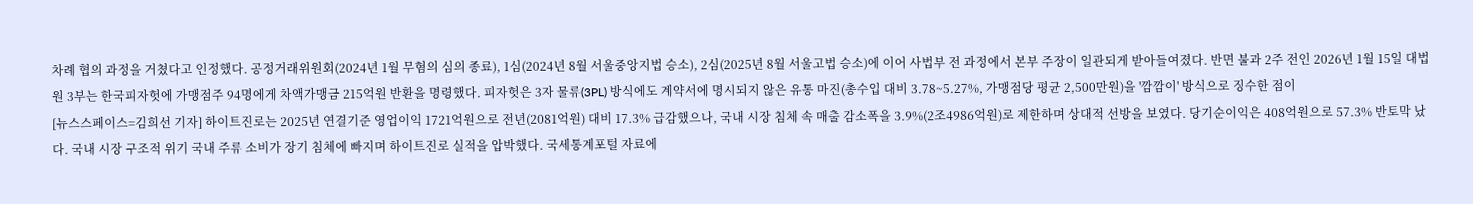차례 협의 과정을 거쳤다고 인정했다. 공정거래위원회(2024년 1월 무혐의 심의 종료), 1심(2024년 8월 서울중앙지법 승소), 2심(2025년 8월 서울고법 승소)에 이어 사법부 전 과정에서 본부 주장이 일관되게 받아들여졌다. 반면 불과 2주 전인 2026년 1월 15일 대법원 3부는 한국피자헛에 가맹점주 94명에게 차액가맹금 215억원 반환을 명령했다. 피자헛은 3자 물류(3PL) 방식에도 계약서에 명시되지 않은 유통 마진(총수입 대비 3.78~5.27%, 가맹점당 평균 2,500만원)을 '깜깜이' 방식으로 징수한 점이
[뉴스스페이스=김희선 기자] 하이트진로는 2025년 연결기준 영업이익 1721억원으로 전년(2081억원) 대비 17.3% 급감했으나, 국내 시장 침체 속 매출 감소폭을 3.9%(2조4986억원)로 제한하며 상대적 선방을 보였다. 당기순이익은 408억원으로 57.3% 반토막 났다. 국내 시장 구조적 위기 국내 주류 소비가 장기 침체에 빠지며 하이트진로 실적을 압박했다. 국세통계포털 자료에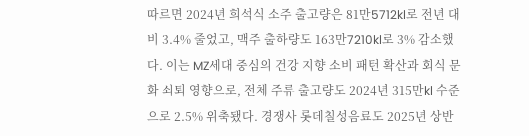따르면 2024년 희석식 소주 출고량은 81만5712kl로 전년 대비 3.4% 줄었고, 맥주 출하량도 163만7210kl로 3% 감소했다. 이는 MZ세대 중심의 건강 지향 소비 패턴 확산과 회식 문화 쇠퇴 영향으로, 전체 주류 출고량도 2024년 315만kl 수준으로 2.5% 위축됐다. 경쟁사 롯데칠성음료도 2025년 상반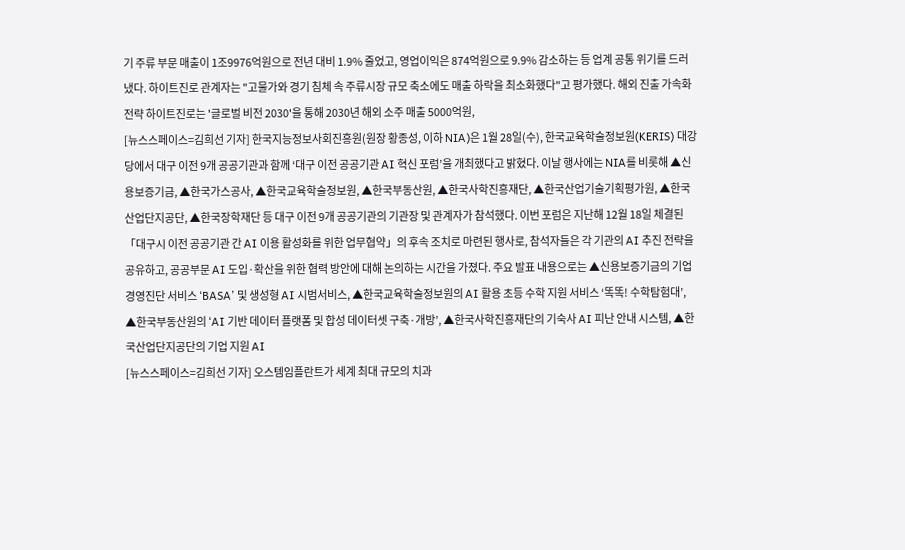기 주류 부문 매출이 1조9976억원으로 전년 대비 1.9% 줄었고, 영업이익은 874억원으로 9.9% 감소하는 등 업계 공통 위기를 드러냈다. 하이트진로 관계자는 "고물가와 경기 침체 속 주류시장 규모 축소에도 매출 하락을 최소화했다"고 평가했다. 해외 진출 가속화 전략 하이트진로는 '글로벌 비전 2030'을 통해 2030년 해외 소주 매출 5000억원,
[뉴스스페이스=김희선 기자] 한국지능정보사회진흥원(원장 황종성, 이하 NIA)은 1월 28일(수), 한국교육학술정보원(KERIS) 대강당에서 대구 이전 9개 공공기관과 함께 ‘대구 이전 공공기관 AI 혁신 포럼’을 개최했다고 밝혔다. 이날 행사에는 NIA를 비롯해 ▲신용보증기금, ▲한국가스공사, ▲한국교육학술정보원, ▲한국부동산원, ▲한국사학진흥재단, ▲한국산업기술기획평가원, ▲한국산업단지공단, ▲한국장학재단 등 대구 이전 9개 공공기관의 기관장 및 관계자가 참석했다. 이번 포럼은 지난해 12월 18일 체결된 「대구시 이전 공공기관 간 AI 이용 활성화를 위한 업무협약」의 후속 조치로 마련된 행사로, 참석자들은 각 기관의 AI 추진 전략을 공유하고, 공공부문 AI 도입·확산을 위한 협력 방안에 대해 논의하는 시간을 가졌다. 주요 발표 내용으로는 ▲신용보증기금의 기업경영진단 서비스 ‘BASA’ 및 생성형 AI 시범서비스, ▲한국교육학술정보원의 AI 활용 초등 수학 지원 서비스 ‘똑똑! 수학탐험대’, ▲한국부동산원의 ‘AI 기반 데이터 플랫폼 및 합성 데이터셋 구축·개방’, ▲한국사학진흥재단의 기숙사 AI 피난 안내 시스템, ▲한국산업단지공단의 기업 지원 AI
[뉴스스페이스=김희선 기자] 오스템임플란트가 세계 최대 규모의 치과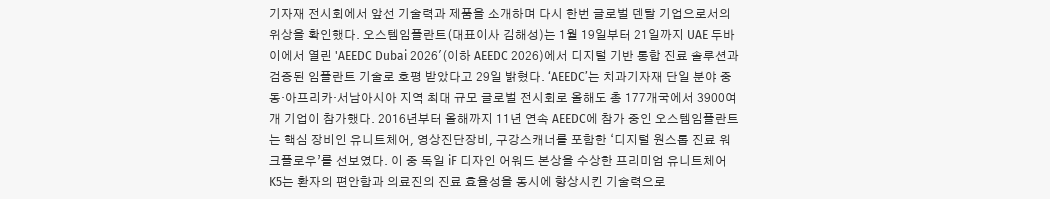기자재 전시회에서 앞선 기술력과 제품을 소개하며 다시 한번 글로벌 덴탈 기업으로서의 위상을 확인했다. 오스템임플란트(대표이사 김해성)는 1월 19일부터 21일까지 UAE 두바이에서 열린 'AEEDC Dubai 2026'(이하 AEEDC 2026)에서 디지털 기반 통합 진료 솔루션과 검증된 임플란트 기술로 호평 받았다고 29일 밝혔다. ‘AEEDC’는 치과기자재 단일 분야 중동·아프리카·서남아시아 지역 최대 규모 글로벌 전시회로 올해도 총 177개국에서 3900여개 기업이 참가했다. 2016년부터 올해까지 11년 연속 AEEDC에 참가 중인 오스템임플란트는 핵심 장비인 유니트체어, 영상진단장비, 구강스캐너를 포함한 ‘디지털 원스톱 진료 워크플로우’를 선보였다. 이 중 독일 iF 디자인 어워드 본상을 수상한 프리미엄 유니트체어 K5는 환자의 편안함과 의료진의 진료 효율성을 동시에 향상시킨 기술력으로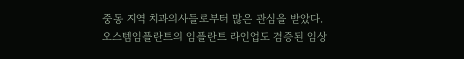중동 지역 치과의사들로부터 많은 관심을 받았다. 오스템임플란트의 임플란트 라인업도 검증된 임상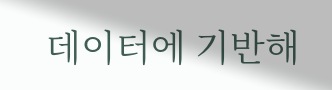데이터에 기반해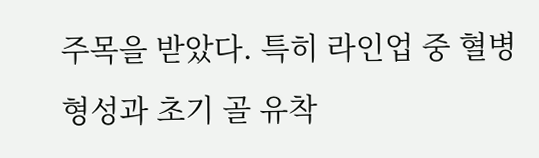주목을 받았다. 특히 라인업 중 혈병 형성과 초기 골 유착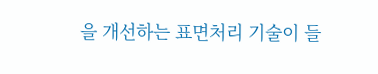을 개선하는 표면처리 기술이 들